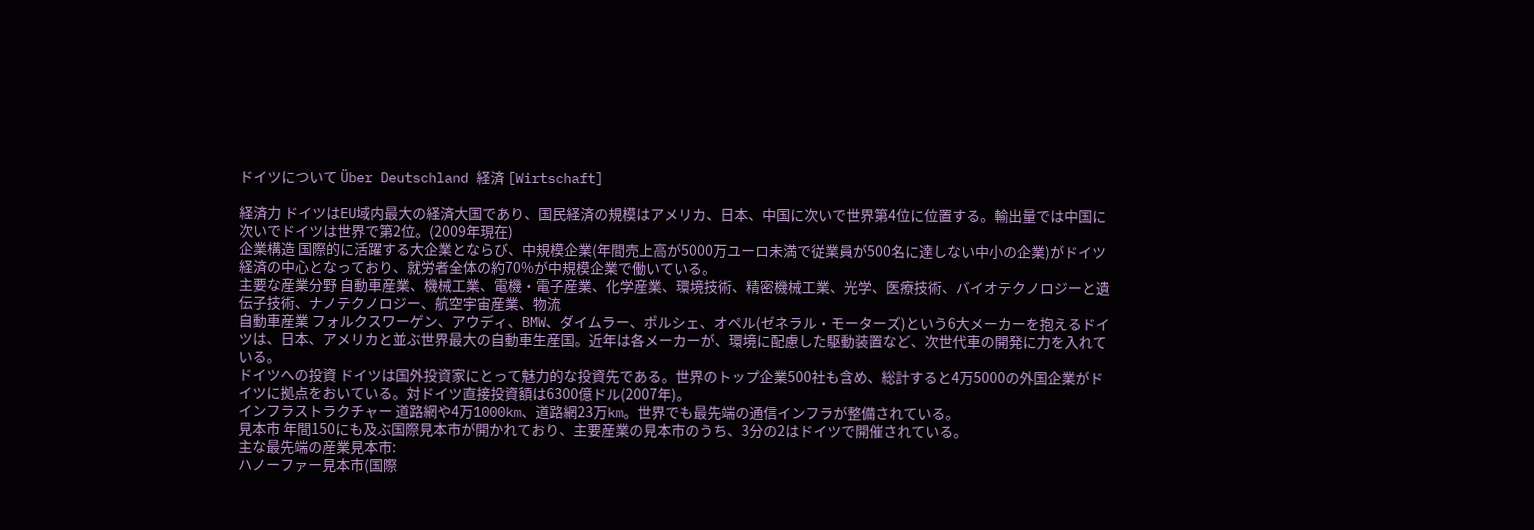ドイツについて Über Deutschland 経済 [Wirtschaft]

経済力 ドイツはEU域内最大の経済大国であり、国民経済の規模はアメリカ、日本、中国に次いで世界第4位に位置する。輸出量では中国に次いでドイツは世界で第2位。(2009年現在)
企業構造 国際的に活躍する大企業とならび、中規模企業(年間売上高が5000万ユーロ未満で従業員が500名に達しない中小の企業)がドイツ経済の中心となっており、就労者全体の約70%が中規模企業で働いている。
主要な産業分野 自動車産業、機械工業、電機・電子産業、化学産業、環境技術、精密機械工業、光学、医療技術、バイオテクノロジーと遺伝子技術、ナノテクノロジー、航空宇宙産業、物流
自動車産業 フォルクスワーゲン、アウディ、BMW、ダイムラー、ポルシェ、オペル(ゼネラル・モーターズ)という6大メーカーを抱えるドイツは、日本、アメリカと並ぶ世界最大の自動車生産国。近年は各メーカーが、環境に配慮した駆動装置など、次世代車の開発に力を入れている。
ドイツへの投資 ドイツは国外投資家にとって魅力的な投資先である。世界のトップ企業500社も含め、総計すると4万5000の外国企業がドイツに拠点をおいている。対ドイツ直接投資額は6300億ドル(2007年)。
インフラストラクチャー 道路網や4万1000km、道路網23万km。世界でも最先端の通信インフラが整備されている。
見本市 年間150にも及ぶ国際見本市が開かれており、主要産業の見本市のうち、3分の2はドイツで開催されている。
主な最先端の産業見本市:
ハノーファー見本市(国際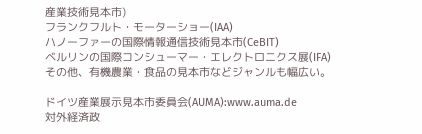産業技術見本市)
フランクフルト・モーターショー(IAA)
ハノーファーの国際情報通信技術見本市(CeBIT)
ベルリンの国際コンシューマー・エレクトロニクス展(IFA)
その他、有機農業・食品の見本市などジャンルも幅広い。

ドイツ産業展示見本市委員会(AUMA):www.auma.de
対外経済政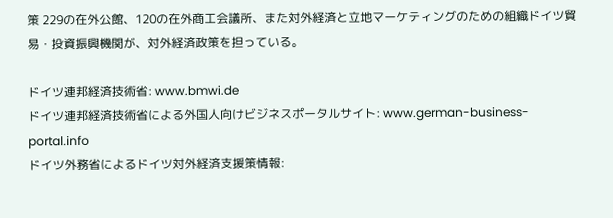策 229の在外公館、120の在外商工会議所、また対外経済と立地マーケティングのための組織ドイツ貿易・投資振興機関が、対外経済政策を担っている。

ドイツ連邦経済技術省: www.bmwi.de
ドイツ連邦経済技術省による外国人向けビジネスポータルサイト: www.german-business-portal.info
ドイツ外務省によるドイツ対外経済支援策情報: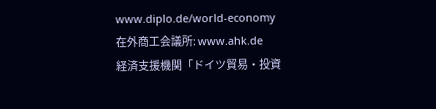www.diplo.de/world-economy
在外商工会議所: www.ahk.de
経済支援機関「ドイツ貿易・投資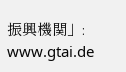振興機関」: www.gtai.de